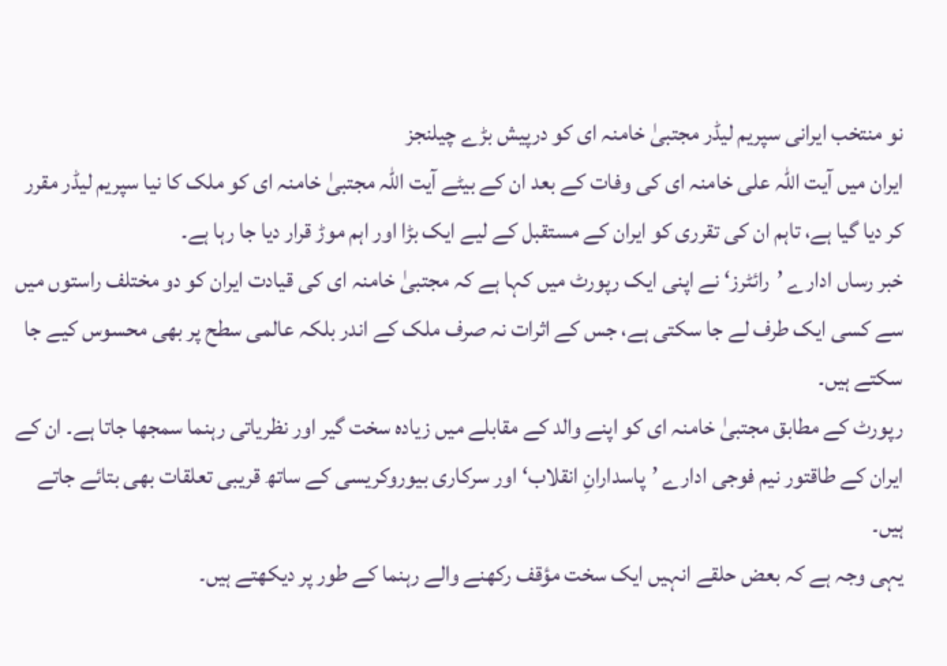نو منتخب ایرانی سپریم لیڈر مجتبیٰ خامنہ ای کو درپیش بڑے چیلنجز
ایران میں آیت اللہ علی خامنہ ای کی وفات کے بعد ان کے بیٹے آیت اللہ مجتبیٰ خامنہ ای کو ملک کا نیا سپریم لیڈر مقرر کر دیا گیا ہے، تاہم ان کی تقرری کو ایران کے مستقبل کے لیے ایک بڑا اور اہم موڑ قرار دیا جا رہا ہے۔
خبر رساں ادارے ’رائٹرز‘ نے اپنی ایک رپورٹ میں کہا ہے کہ مجتبیٰ خامنہ ای کی قیادت ایران کو دو مختلف راستوں میں سے کسی ایک طرف لے جا سکتی ہے، جس کے اثرات نہ صرف ملک کے اندر بلکہ عالمی سطح پر بھی محسوس کیے جا سکتے ہیں۔
رپورٹ کے مطابق مجتبیٰ خامنہ ای کو اپنے والد کے مقابلے میں زیادہ سخت گیر اور نظریاتی رہنما سمجھا جاتا ہے۔ ان کے ایران کے طاقتور نیم فوجی ادارے ’پاسدارانِ انقلاب‘ اور سرکاری بیوروکریسی کے ساتھ قریبی تعلقات بھی بتائے جاتے ہیں۔
یہی وجہ ہے کہ بعض حلقے انہیں ایک سخت مؤقف رکھنے والے رہنما کے طور پر دیکھتے ہیں۔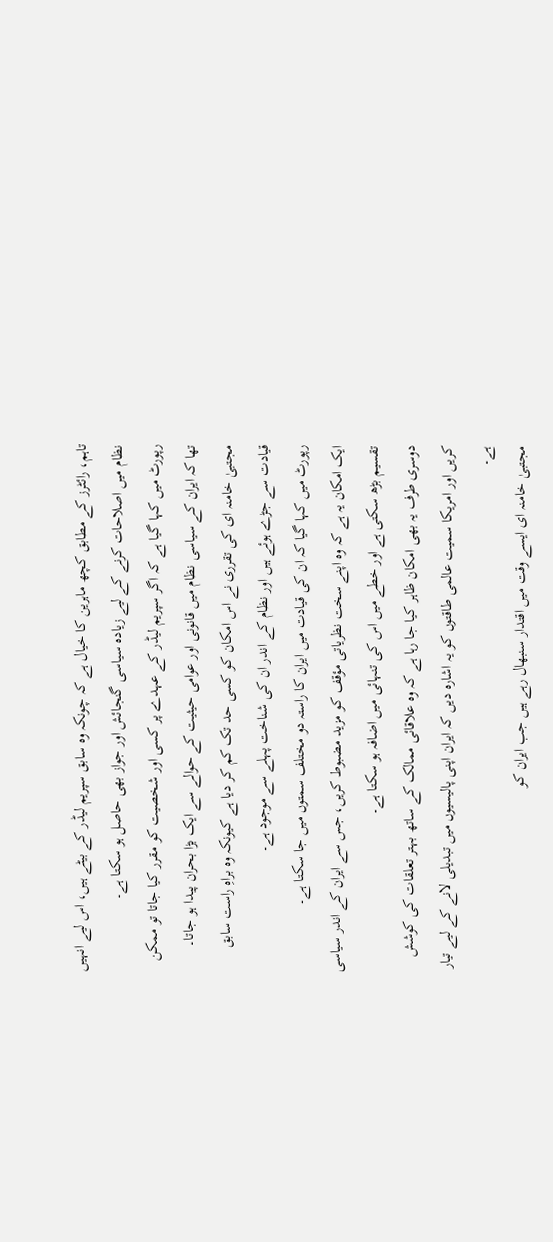تاہم، رائٹرز کے مطابق کچھ ماہرین کا خیال ہے کہ چونکہ وہ سابق سپریم لیڈر کے بیٹے ہیں، اس لیے انہیں نظام میں اصلاحات کرنے کے لیے زیادہ سیاسی گنجائش اور جواز بھی حاصل ہو سکتا ہے۔
رپورٹ میں کہا گیا ہے کہ اگر سپریم لیڈر کے عہدے پر کسی اور شخصیت کو مقرر کیا جاتا تو ممکن تھا کہ ایران کے سیاسی نظام میں قانونی اور عوامی حیثیت کے حوالے سے ایک بڑا بحران پیدا ہو جاتا۔
مجتبیٰ خامنہ ای کی تقرری نے اس امکان کو کسی حد تک کم کر دیا ہے کیونکہ وہ براہِ راست سابق قیادت سے جڑے ہوئے ہیں اور نظام کے اندر ان کی شناخت پہلے سے موجود ہے۔
رپورٹ میں کہا گیا کہ ان کی قیادت میں ایران کا راستہ دو مختلف سمتوں میں جا سکتا ہے۔
ایک امکان یہ ہے کہ وہ اپنے سخت نظریاتی مؤقف کو مزید مضبوط کریں، جس سے ایران کے اندر سیاسی تقسیم بڑھ سکتی ہے اور خطے میں اس کی تنہائی میں اضافہ ہو سکتا ہے۔
دوسری طرف یہ بھی امکان ظاہر کیا جا رہا ہے کہ وہ علاقائی ممالک کے ساتھ بہتر تعلقات کی کوشش کریں اور امریکا سمیت عالمی طاقتوں کو یہ اشارہ دیں کہ ایران اپنی پالیسیوں میں تبدیلی لانے کے لیے تیار ہے۔
مجتبیٰ خامنہ ای ایسے وقت میں اقتدار سنبھال رہے ہیں جب ایران کو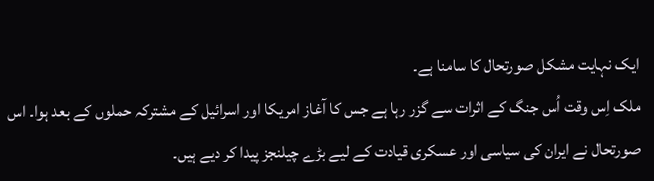ایک نہایت مشکل صورتحال کا سامنا ہے۔
ملک اِس وقت اُس جنگ کے اثرات سے گزر رہا ہے جس کا آغاز امریکا اور اسرائیل کے مشترکہ حملوں کے بعد ہوا۔ اس صورتحال نے ایران کی سیاسی اور عسکری قیادت کے لیے بڑے چیلنجز پیدا کر دیے ہیں۔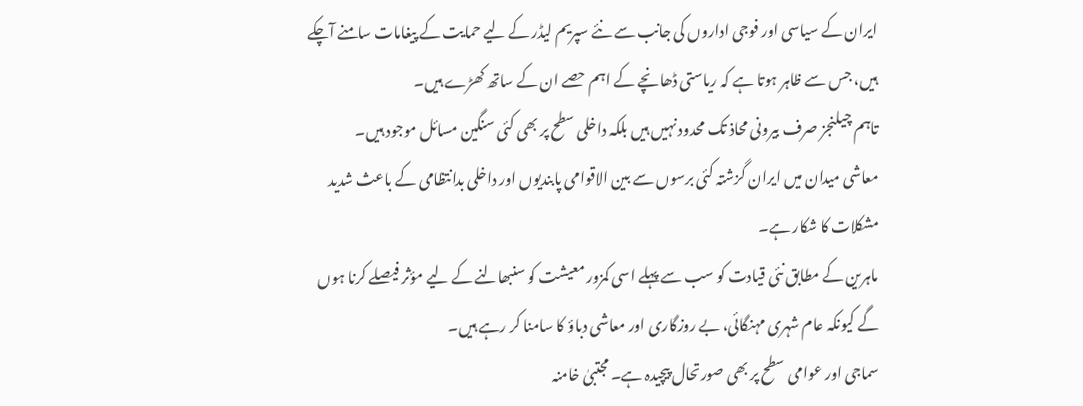ایران کے سیاسی اور فوجی اداروں کی جانب سے نئے سپریم لیڈر کے لیے حمایت کے پیغامات سامنے آچکے ہیں، جس سے ظاہر ہوتا ہے کہ ریاستی ڈھانچے کے اہم حصے ان کے ساتھ کھڑے ہیں۔
تاہم چیلنجز صرف بیرونی محاذ تک محدود نہیں ہیں بلکہ داخلی سطح پر بھی کئی سنگین مسائل موجود ہیں۔
معاشی میدان میں ایران گزشتہ کئی برسوں سے بین الاقوامی پابندیوں اور داخلی بدانتظامی کے باعث شدید مشکلات کا شکار ہے۔
ماہرین کے مطابق نئی قیادت کو سب سے پہلے اسی کمزور معیشت کو سنبھالنے کے لیے مؤثر فیصلے کرنا ہوں گے کیونکہ عام شہری مہنگائی، بے روزگاری اور معاشی دباؤ کا سامنا کر رہے ہیں۔
سماجی اور عوامی سطح پر بھی صورتحال پیچیدہ ہے۔ مجتبیٰ خامنہ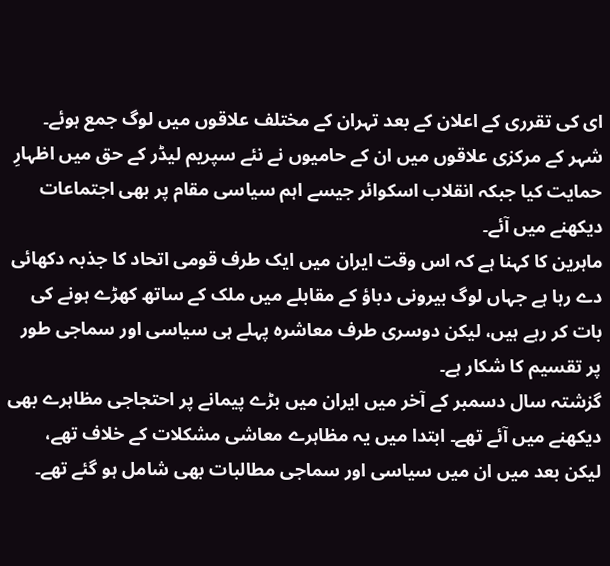ای کی تقرری کے اعلان کے بعد تہران کے مختلف علاقوں میں لوگ جمع ہوئے۔ شہر کے مرکزی علاقوں میں ان کے حامیوں نے نئے سپریم لیڈر کے حق میں اظہارِ حمایت کیا جبکہ انقلاب اسکوائر جیسے اہم سیاسی مقام پر بھی اجتماعات دیکھنے میں آئے۔
ماہرین کا کہنا ہے کہ اس وقت ایران میں ایک طرف قومی اتحاد کا جذبہ دکھائی دے رہا ہے جہاں لوگ بیرونی دباؤ کے مقابلے میں ملک کے ساتھ کھڑے ہونے کی بات کر رہے ہیں، لیکن دوسری طرف معاشرہ پہلے ہی سیاسی اور سماجی طور پر تقسیم کا شکار ہے۔
گزشتہ سال دسمبر کے آخر میں ایران میں بڑے پیمانے پر احتجاجی مظاہرے بھی دیکھنے میں آئے تھے۔ ابتدا میں یہ مظاہرے معاشی مشکلات کے خلاف تھے، لیکن بعد میں ان میں سیاسی اور سماجی مطالبات بھی شامل ہو گئے تھے۔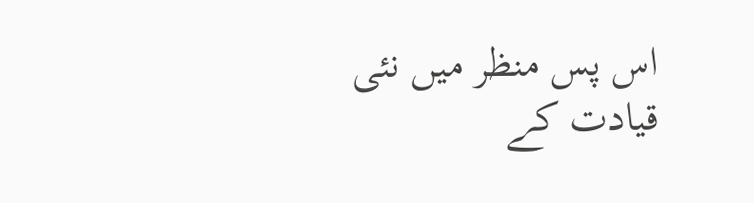اس پس منظر میں نئی قیادت کے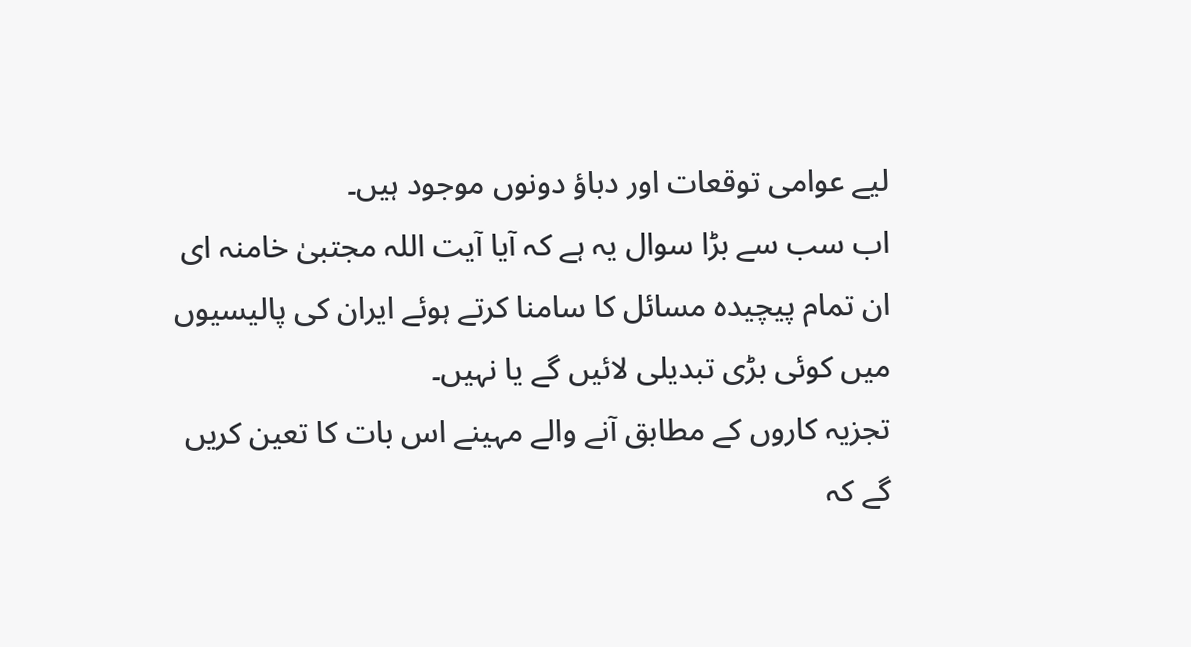لیے عوامی توقعات اور دباؤ دونوں موجود ہیں۔
اب سب سے بڑا سوال یہ ہے کہ آیا آیت اللہ مجتبیٰ خامنہ ای ان تمام پیچیدہ مسائل کا سامنا کرتے ہوئے ایران کی پالیسیوں میں کوئی بڑی تبدیلی لائیں گے یا نہیں۔
تجزیہ کاروں کے مطابق آنے والے مہینے اس بات کا تعین کریں گے کہ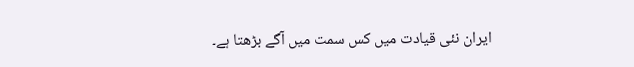ایران نئی قیادت میں کس سمت میں آگے بڑھتا ہے۔